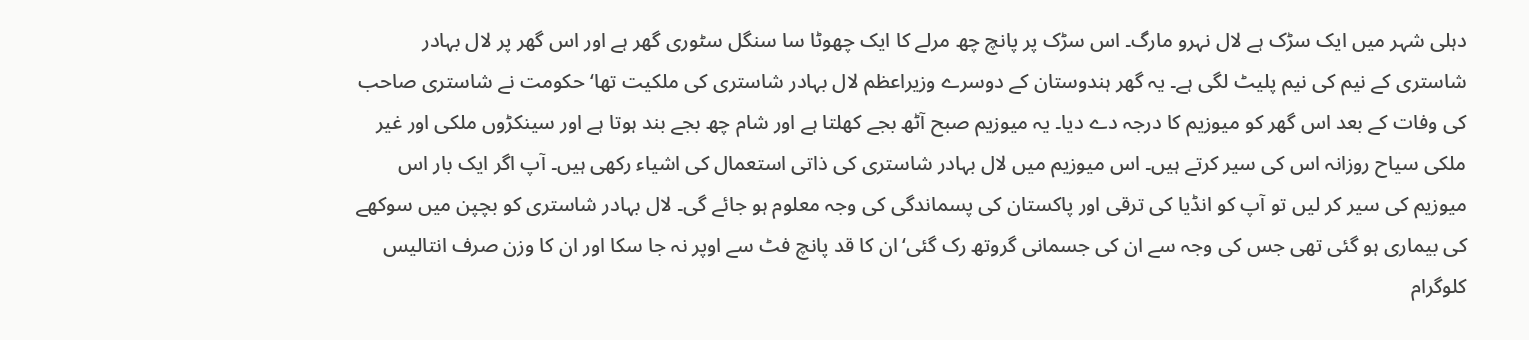دہلی شہر میں ایک سڑک ہے لال نہرو مارگ۔ اس سڑک پر پانچ چھ مرلے کا ایک چھوٹا سا سنگل سٹوری گھر ہے اور اس گھر پر لال بہادر شاستری کے نیم کی نیم پلیٹ لگی ہے۔ یہ گھر ہندوستان کے دوسرے وزیراعظم لال بہادر شاستری کی ملکیت تھا‘ حکومت نے شاستری صاحب کی وفات کے بعد اس گھر کو میوزیم کا درجہ دے دیا۔ یہ میوزیم صبح آٹھ بجے کھلتا ہے اور شام چھ بجے بند ہوتا ہے اور سینکڑوں ملکی اور غیر ملکی سیاح روزانہ اس کی سیر کرتے ہیں۔ اس میوزیم میں لال بہادر شاستری کی ذاتی استعمال کی اشیاء رکھی ہیں۔ آپ اگر ایک بار اس میوزیم کی سیر کر لیں تو آپ کو انڈیا کی ترقی اور پاکستان کی پسماندگی کی وجہ معلوم ہو جائے گی۔ لال بہادر شاستری کو بچپن میں سوکھے کی بیماری ہو گئی تھی جس کی وجہ سے ان کی جسمانی گروتھ رک گئی‘ان کا قد پانچ فٹ سے اوپر نہ جا سکا اور ان کا وزن صرف انتالیس کلوگرام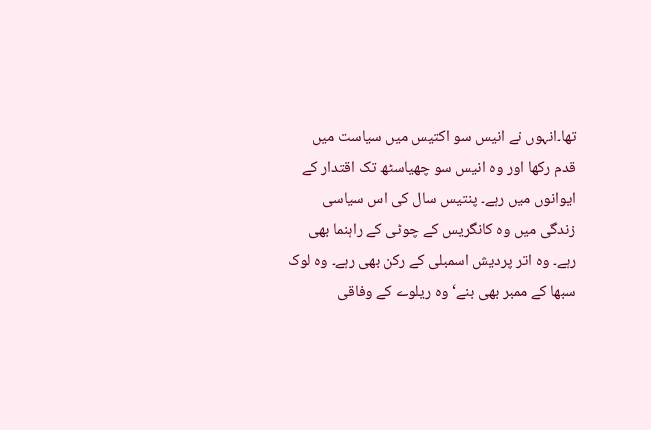تھا۔انہوں نے انیس سو اکتیس میں سیاست میں قدم رکھا اور وہ انیس سو چھیاسٹھ تک اقتدار کے ایوانوں میں رہے۔ پنتیس سال کی اس سیاسی زندگی میں وہ کانگریس کے چوٹی کے راہنما بھی رہے۔ وہ اتر پردیش اسمبلی کے رکن بھی رہے۔ وہ لوک سبھا کے ممبر بھی بنے‘ وہ ریلوے کے وفاقی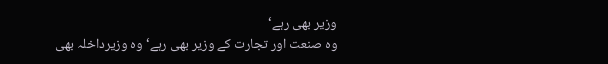وزیر بھی رہے‘
وہ صنعت اور تجارت کے وزیر بھی رہے‘ وہ وزیرداخلہ بھی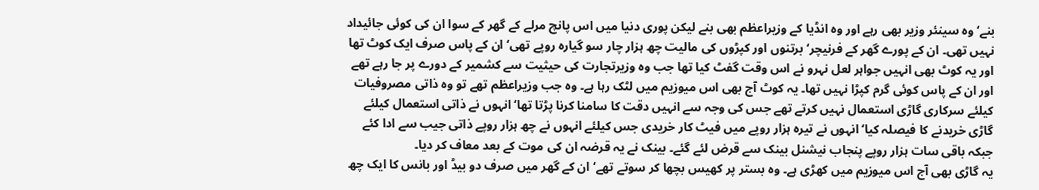بنے‘ وہ سینئر وزیر بھی رہے اور وہ انڈیا کے وزیراعظم بھی بنے لیکن پوری دنیا میں اس پانچ مرلے کے گھر کے سوا ان کی کوئی جائیداد نہیں تھی۔ ان کے پورے گھر کے فرنیچر‘ برتنوں اور کپڑوں کی مالیت چھ ہزار چار سو گیارہ روپے تھی‘ ان کے پاس صرف ایک کوٹ تھا اور یہ کوٹ بھی انہیں جواہر لعل نہرو نے اس وقت گفٹ کیا تھا جب وہ وزیرتجارت کی حیثیت سے کشمیر کے دورے پر جا رہے تھے اور ان کے پاس کوئی گرم کپڑا نہیں تھا۔ یہ کوٹ آج بھی اس میوزیم میں لٹک رہا ہے۔ وہ جب وزیراعظم تھے تو وہ ذاتی مصروفیات کیلئے سرکاری گاڑی استعمال نہیں کرتے تھے جس کی وجہ سے انہیں دقت کا سامنا کرنا پڑتا تھا‘ انہوں نے ذاتی استعمال کیلئے گاڑی خریدنے کا فیصلہ کیا‘ انہوں نے تیرہ ہزار روپے میں فیٹ کار خریدی جس کیلئے انہوں نے چھ ہزار روپے ذاتی جیب سے ادا کئے جبکہ باقی سات ہزار روپے پنجاب نیشنل بینک سے قرض لئے گئے۔ بینک نے یہ قرضہ ان کی موت کے بعد معاف کر دیا۔
یہ گاڑی بھی آج اس میوزیم میں کھڑی ہے۔ وہ بستر پر کھیس بچھا کر سوتے تھے‘ ان کے گھر میں صرف دو بیڈ اور بانس کا ایک چھ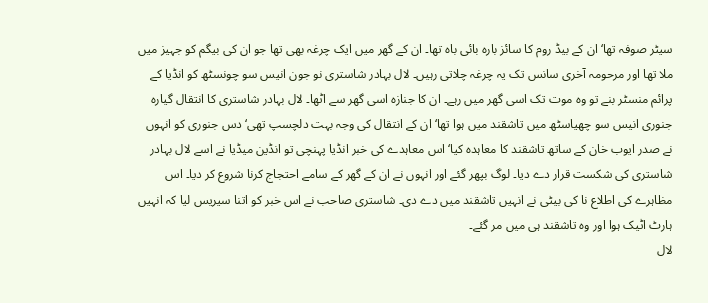سیٹر صوفہ تھا‘ ان کے بیڈ روم کا سائز بارہ بائی باہ تھا۔ ان کے گھر میں ایک چرغہ بھی تھا جو ان کی بیگم کو جہیز میں ملا تھا اور مرحومہ آخری سانس تک یہ چرغہ چلاتی رہیں۔ لال بہادر شاستری نو جون انیس سو چونسٹھ کو انڈیا کے پرائم منسٹر بنے تو وہ موت تک اسی گھر میں رہے۔ ان کا جنازہ اسی گھر سے اٹھا۔ لال بہادر شاستری کا انتقال گیارہ جنوری انیس سو چھیاسٹھ میں تاشقند میں ہوا تھا‘ ان کے انتقال کی وجہ بہت دلچسپ تھی‘ دس جنوری کو انہوں نے صدر ایوب خان کے ساتھ تاشقند کا معاہدہ کیا‘ اس معاہدے کی خبر انڈیا پہنچی تو انڈین میڈیا نے اسے لال بہادر شاستری کی شکست قرار دے دیا۔ لوگ بپھر گئے اور انہوں نے ان کے گھر کے سامے احتجاج کرنا شروع کر دیا۔ اس مظاہرے کی اطلاع نا کی بیٹی نے انہیں تاشقند میں دے دی۔ شاستری صاحب نے اس خبر کو اتنا سیریس لیا کہ انہیں ہارٹ اٹیک ہوا اور وہ تاشقند ہی میں مر گئے۔
لال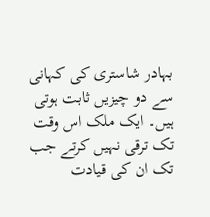بہادر شاستری کی کہانی سے دو چیزیں ثابت ہوتی ہیں۔ ایک ملک اس وقت تک ترقی نہیں کرتے جب تک ان کی قیادت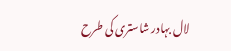لال بہادر شاستری کی طرح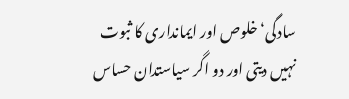سادگی‘ خلوص اور ایمانداری کا ثبوت نہیں دیتی اور دو اگر سیاستدان حساس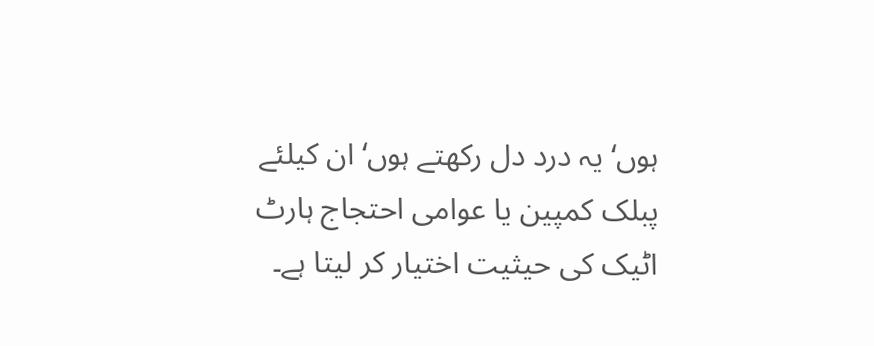ہوں‘ یہ درد دل رکھتے ہوں‘ ان کیلئے پبلک کمپین یا عوامی احتجاج ہارٹ اٹیک کی حیثیت اختیار کر لیتا ہے۔